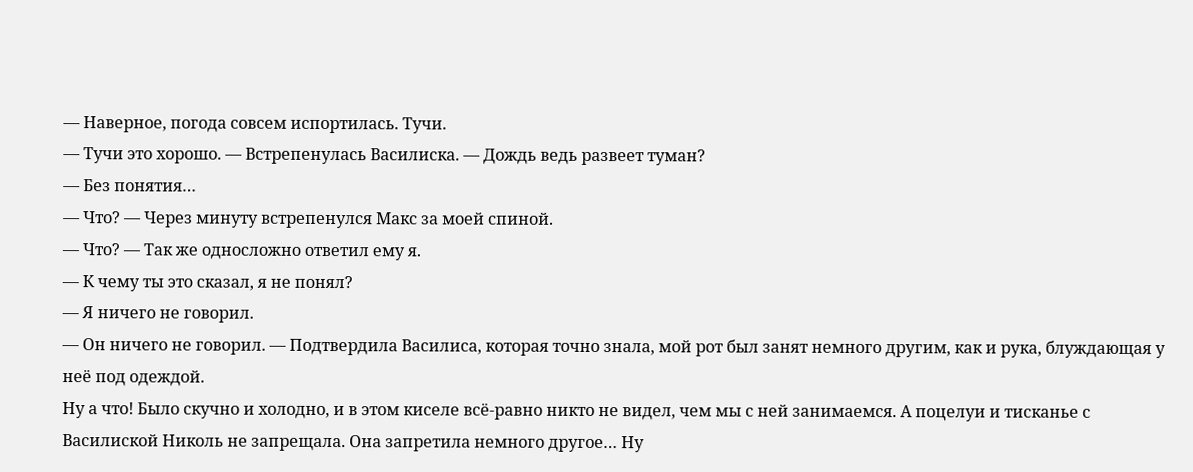— Наверное, погода совсем испортилась. Тучи.
— Тучи это хорошо. — Встрепенулась Василиска. — Дождь ведь развеет туман?
— Без понятия…
— Что? — Через минуту встрепенулся Макс за моей спиной.
— Что? — Так же односложно ответил ему я.
— К чему ты это сказал, я не понял?
— Я ничего не говорил.
— Он ничего не говорил. — Подтвердила Василиса, которая точно знала, мой рот был занят немного другим, как и рука, блуждающая у неё под одеждой.
Ну а что! Было скучно и холодно, и в этом киселе всё-равно никто не видел, чем мы с ней занимаемся. А поцелуи и тисканье с Василиской Николь не запрещала. Она запретила немного другое… Ну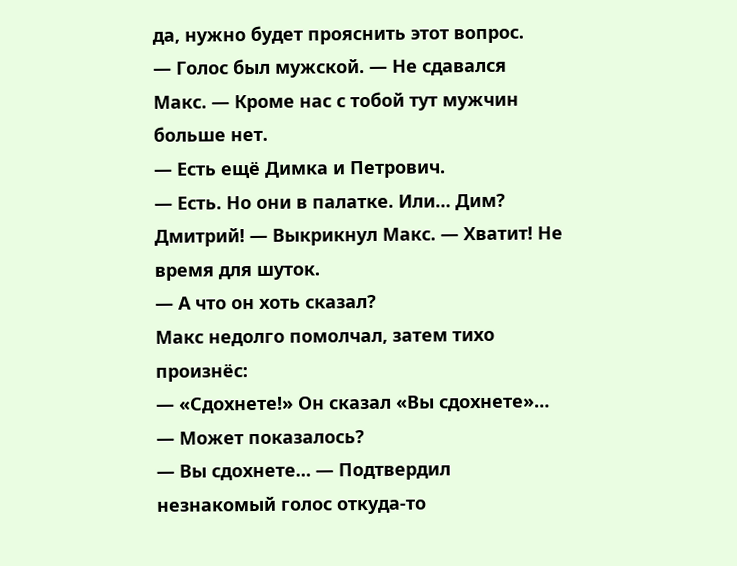да, нужно будет прояснить этот вопрос.
— Голос был мужской. — Не сдавался Макс. — Кроме нас с тобой тут мужчин больше нет.
— Есть ещё Димка и Петрович.
— Есть. Но они в палатке. Или… Дим? Дмитрий! — Выкрикнул Макс. — Хватит! Не время для шуток.
— А что он хоть сказал?
Макс недолго помолчал, затем тихо произнёс:
— «Сдохнете!» Он сказал «Вы сдохнете»…
— Может показалось?
— Вы сдохнете… — Подтвердил незнакомый голос откуда-то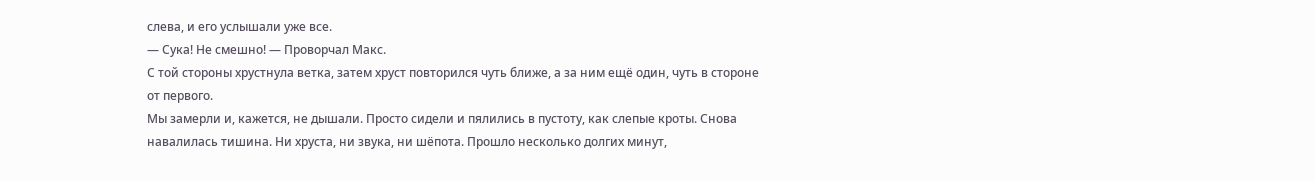слева, и его услышали уже все.
— Сука! Не смешно! — Проворчал Макс.
С той стороны хрустнула ветка, затем хруст повторился чуть ближе, а за ним ещё один, чуть в стороне от первого.
Мы замерли и, кажется, не дышали. Просто сидели и пялились в пустоту, как слепые кроты. Снова навалилась тишина. Ни хруста, ни звука, ни шёпота. Прошло несколько долгих минут,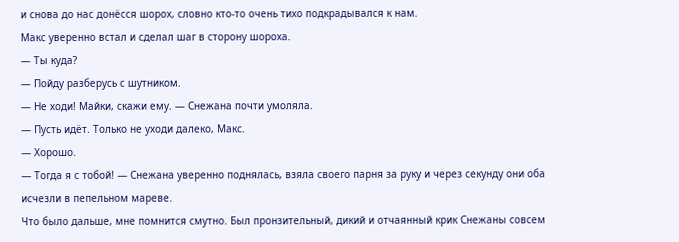и снова до нас донёсся шорох, словно кто-то очень тихо подкрадывался к нам.
Макс уверенно встал и сделал шаг в сторону шороха.
— Ты куда?
— Пойду разберусь с шутником.
— Не ходи! Майки, скажи ему. — Снежана почти умоляла.
— Пусть идёт. Только не уходи далеко, Макс.
— Хорошо.
— Тогда я с тобой! — Снежана уверенно поднялась, взяла своего парня за руку и через секунду они оба исчезли в пепельном мареве.
Что было дальше, мне помнится смутно. Был пронзительный, дикий и отчаянный крик Снежаны совсем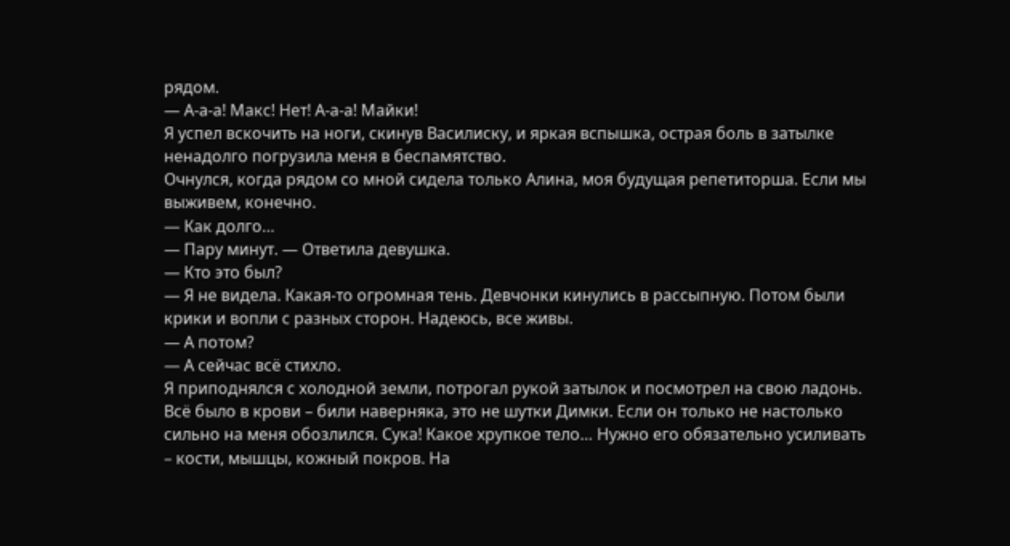рядом.
— А-а-а! Макс! Нет! А-а-а! Майки!
Я успел вскочить на ноги, скинув Василиску, и яркая вспышка, острая боль в затылке ненадолго погрузила меня в беспамятство.
Очнулся, когда рядом со мной сидела только Алина, моя будущая репетиторша. Если мы выживем, конечно.
— Как долго…
— Пару минут. — Ответила девушка.
— Кто это был?
— Я не видела. Какая-то огромная тень. Девчонки кинулись в рассыпную. Потом были крики и вопли с разных сторон. Надеюсь, все живы.
— А потом?
— А сейчас всё стихло.
Я приподнялся с холодной земли, потрогал рукой затылок и посмотрел на свою ладонь. Всё было в крови – били наверняка, это не шутки Димки. Если он только не настолько сильно на меня обозлился. Сука! Какое хрупкое тело… Нужно его обязательно усиливать – кости, мышцы, кожный покров. На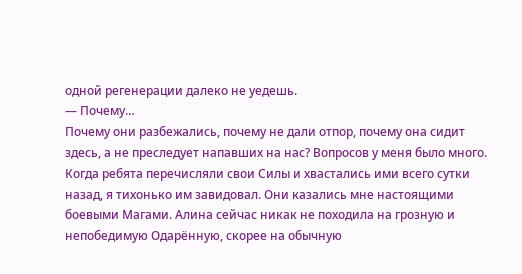одной регенерации далеко не уедешь.
— Почему…
Почему они разбежались, почему не дали отпор, почему она сидит здесь, а не преследует напавших на нас? Вопросов у меня было много. Когда ребята перечисляли свои Силы и хвастались ими всего сутки назад, я тихонько им завидовал. Они казались мне настоящими боевыми Магами. Алина сейчас никак не походила на грозную и непобедимую Одарённую, скорее на обычную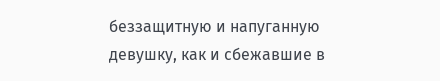беззащитную и напуганную девушку, как и сбежавшие в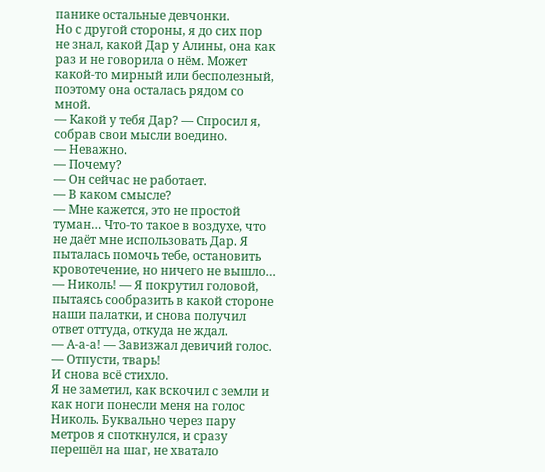панике остальные девчонки.
Но с другой стороны, я до сих пор не знал, какой Дар у Алины, она как раз и не говорила о нём. Может какой-то мирный или бесполезный, поэтому она осталась рядом со мной.
— Какой у тебя Дар? — Спросил я, собрав свои мысли воедино.
— Неважно.
— Почему?
— Он сейчас не работает.
— В каком смысле?
— Мне кажется, это не простой туман… Что-то такое в воздухе, что не даёт мне использовать Дар. Я пыталась помочь тебе, остановить кровотечение, но ничего не вышло…
— Николь! — Я покрутил головой, пытаясь сообразить в какой стороне наши палатки, и снова получил ответ оттуда, откуда не ждал.
— А-а-а! — Завизжал девичий голос. — Отпусти, тварь!
И снова всё стихло.
Я не заметил, как вскочил с земли и как ноги понесли меня на голос Николь. Буквально через пару метров я споткнулся, и сразу перешёл на шаг, не хватало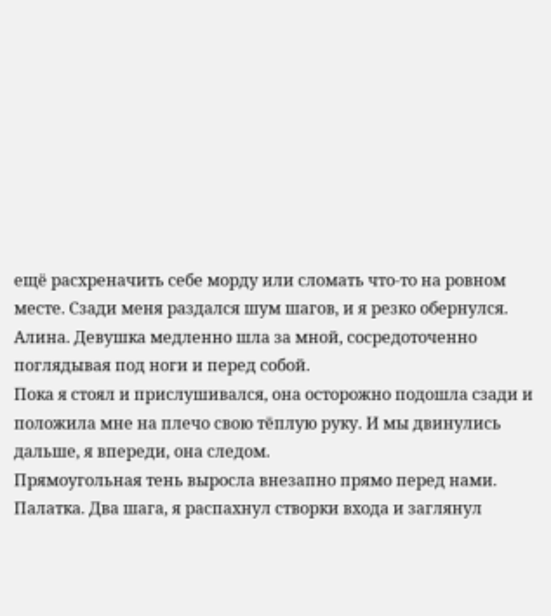ещё расхреначить себе морду или сломать что-то на ровном месте. Сзади меня раздался шум шагов, и я резко обернулся. Алина. Девушка медленно шла за мной, сосредоточенно поглядывая под ноги и перед собой.
Пока я стоял и прислушивался, она осторожно подошла сзади и положила мне на плечо свою тёплую руку. И мы двинулись дальше, я впереди, она следом.
Прямоугольная тень выросла внезапно прямо перед нами. Палатка. Два шага, я распахнул створки входа и заглянул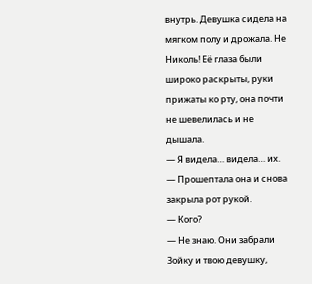внутрь. Девушка сидела на мягком полу и дрожала. Не Николь! Её глаза были широко раскрыты, руки прижаты ко рту, она почти не шевелилась и не дышала.
— Я видела… видела… их. — Прошептала она и снова закрыла рот рукой.
— Кого?
— Не знаю. Они забрали Зойку и твою девушку,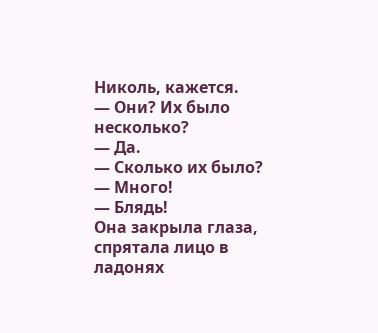Николь, кажется.
— Они? Их было несколько?
— Да.
— Сколько их было?
— Много!
— Блядь!
Она закрыла глаза, спрятала лицо в ладонях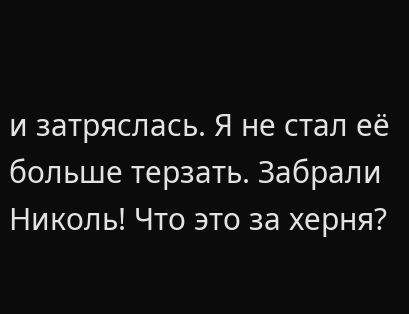и затряслась. Я не стал её больше терзать. Забрали Николь! Что это за херня?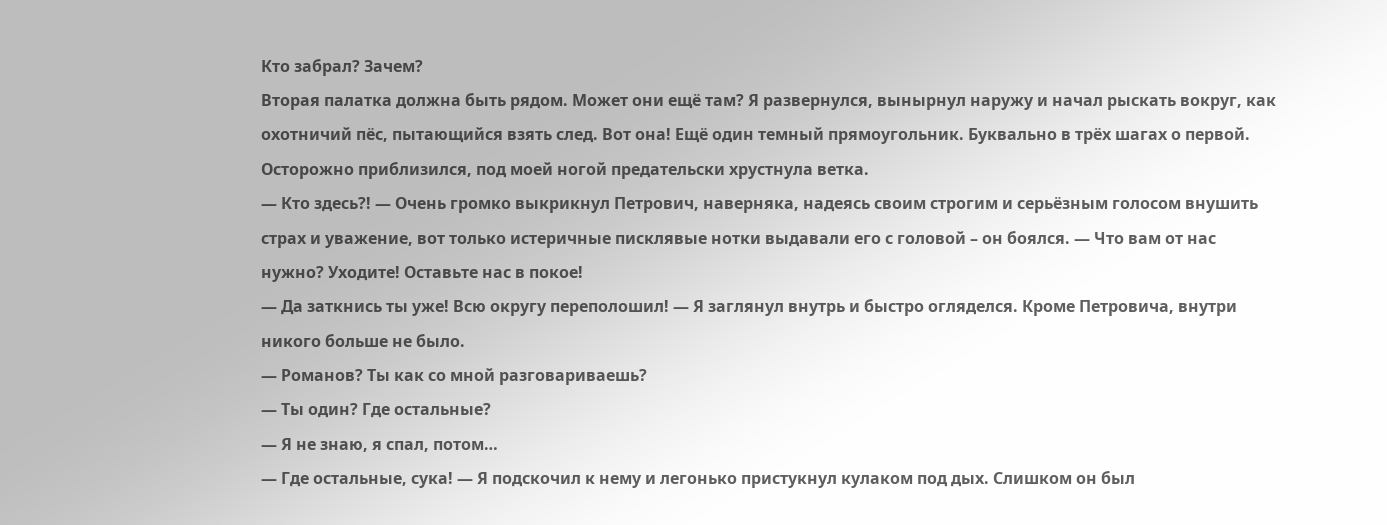Кто забрал? Зачем?
Вторая палатка должна быть рядом. Может они ещё там? Я развернулся, вынырнул наружу и начал рыскать вокруг, как охотничий пёс, пытающийся взять след. Вот она! Ещё один темный прямоугольник. Буквально в трёх шагах о первой. Осторожно приблизился, под моей ногой предательски хрустнула ветка.
— Кто здесь?! — Очень громко выкрикнул Петрович, наверняка, надеясь своим строгим и серьёзным голосом внушить страх и уважение, вот только истеричные писклявые нотки выдавали его с головой – он боялся. — Что вам от нас нужно? Уходите! Оставьте нас в покое!
— Да заткнись ты уже! Всю округу переполошил! — Я заглянул внутрь и быстро огляделся. Кроме Петровича, внутри никого больше не было.
— Романов? Ты как со мной разговариваешь?
— Ты один? Где остальные?
— Я не знаю, я спал, потом…
— Где остальные, сука! — Я подскочил к нему и легонько пристукнул кулаком под дых. Слишком он был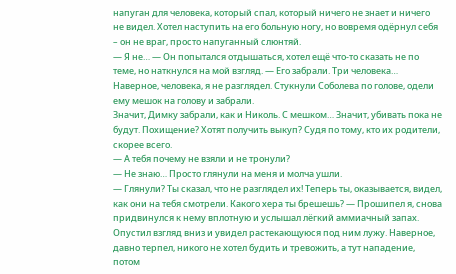напуган для человека, который спал, который ничего не знает и ничего не видел. Хотел наступить на его больную ногу, но вовремя одёрнул себя – он не враг, просто напуганный слюнтяй.
— Я не… — Он попытался отдышаться, хотел ещё что-то сказать не по теме, но наткнулся на мой взгляд. — Его забрали. Три человека… Наверное, человека, я не разглядел. Стукнули Соболева по голове, одели ему мешок на голову и забрали.
Значит, Димку забрали, как и Николь. С мешком… Значит, убивать пока не будут. Похищение? Хотят получить выкуп? Судя по тому, кто их родители, скорее всего.
— А тебя почему не взяли и не тронули?
— Не знаю… Просто глянули на меня и молча ушли.
— Глянули? Ты сказал, что не разглядел их! Теперь ты, оказывается, видел, как они на тебя смотрели. Какого хера ты брешешь? — Прошипел я, снова придвинулся к нему вплотную и услышал лёгкий аммиачный запах. Опустил взгляд вниз и увидел растекающуюся под ним лужу. Наверное, давно терпел, никого не хотел будить и тревожить, а тут нападение, потом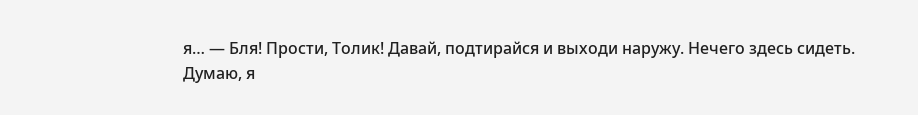я… — Бля! Прости, Толик! Давай, подтирайся и выходи наружу. Нечего здесь сидеть.
Думаю, я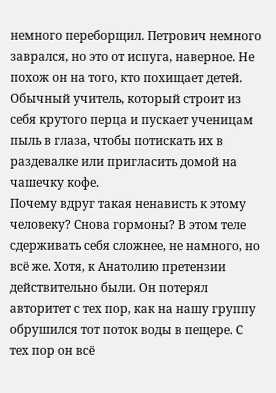немного переборщил. Петрович немного заврался, но это от испуга, наверное. Не похож он на того, кто похищает детей. Обычный учитель, который строит из себя крутого перца и пускает ученицам пыль в глаза, чтобы потискать их в раздевалке или пригласить домой на чашечку кофе.
Почему вдруг такая ненависть к этому человеку? Снова гормоны? В этом теле сдерживать себя сложнее, не намного, но всё же. Хотя, к Анатолию претензии действительно были. Он потерял авторитет с тех пор, как на нашу группу обрушился тот поток воды в пещере. С тех пор он всё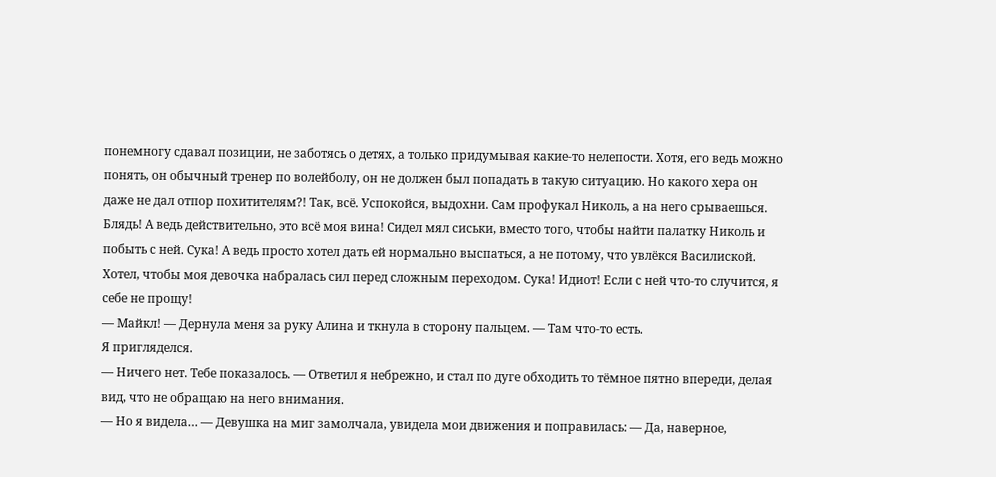понемногу сдавал позиции, не заботясь о детях, а только придумывая какие-то нелепости. Хотя, его ведь можно понять, он обычный тренер по волейболу, он не должен был попадать в такую ситуацию. Но какого хера он даже не дал отпор похитителям?! Так, всё. Успокойся, выдохни. Сам профукал Николь, а на него срываешься.
Блядь! А ведь действительно, это всё моя вина! Сидел мял сиськи, вместо того, чтобы найти палатку Николь и побыть с ней. Сука! А ведь просто хотел дать ей нормально выспаться, а не потому, что увлёкся Василиской. Хотел, чтобы моя девочка набралась сил перед сложным переходом. Сука! Идиот! Если с ней что-то случится, я себе не прощу!
— Майкл! — Дернула меня за руку Алина и ткнула в сторону пальцем. — Там что-то есть.
Я пригляделся.
— Ничего нет. Тебе показалось. — Ответил я небрежно, и стал по дуге обходить то тёмное пятно впереди, делая вид, что не обращаю на него внимания.
— Но я видела… — Девушка на миг замолчала, увидела мои движения и поправилась: — Да, наверное,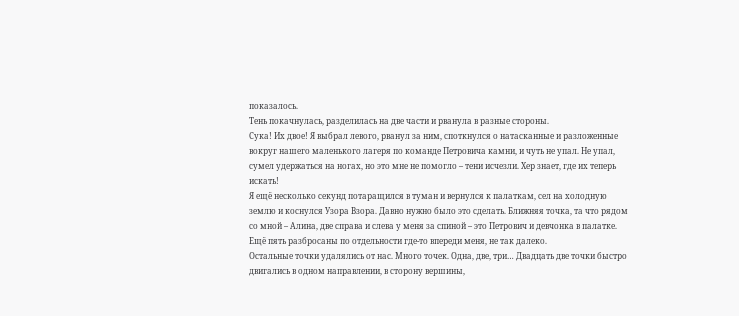показалось.
Тень покачнулась, разделилась на две части и рванула в разные стороны.
Сука! Их двое! Я выбрал левого, рванул за ним, споткнулся о натасканные и разложенные вокруг нашего маленького лагеря по команде Петровича камни, и чуть не упал. Не упал, сумел удержаться на ногах, но это мне не помогло – тени исчезли. Хер знает, где их теперь искать!
Я ещё несколько секунд потаращился в туман и вернулся к палаткам, сел на холодную землю и коснулся Узора Взора. Давно нужно было это сделать. Ближняя точка, та что рядом со мной – Алина, две справа и слева у меня за спиной – это Петрович и девчонка в палатке. Ещё пять разбросаны по отдельности где-то впереди меня, не так далеко.
Остальные точки удалялись от нас. Много точек. Одна, две, три… Двадцать две точки быстро двигались в одном направлении, в сторону вершины,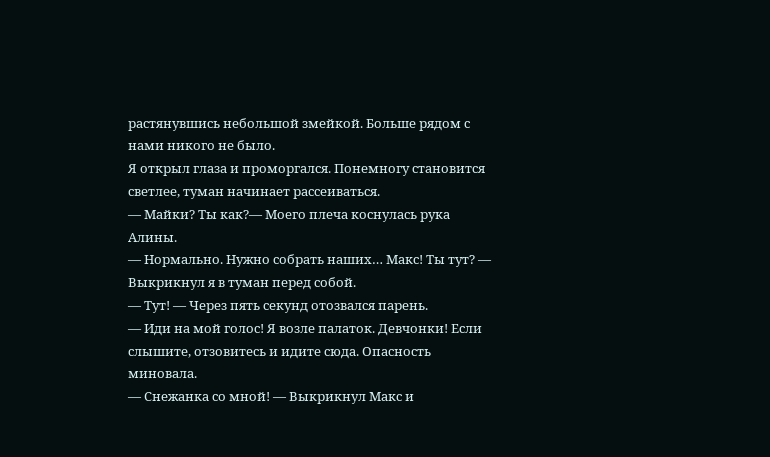растянувшись небольшой змейкой. Больше рядом с нами никого не было.
Я открыл глаза и проморгался. Понемногу становится светлее, туман начинает рассеиваться.
— Майки? Ты как?— Моего плеча коснулась рука Алины.
— Нормально. Нужно собрать наших… Макс! Ты тут? — Выкрикнул я в туман перед собой.
— Тут! — Через пять секунд отозвался парень.
— Иди на мой голос! Я возле палаток. Девчонки! Если слышите, отзовитесь и идите сюда. Опасность миновала.
— Снежанка со мной! — Выкрикнул Макс и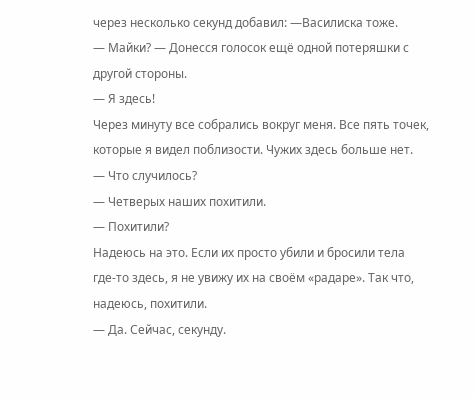через несколько секунд добавил: —Василиска тоже.
— Майки? — Донесся голосок ещё одной потеряшки с другой стороны.
— Я здесь!
Через минуту все собрались вокруг меня. Все пять точек, которые я видел поблизости. Чужих здесь больше нет.
— Что случилось?
— Четверых наших похитили.
— Похитили?
Надеюсь на это. Если их просто убили и бросили тела где-то здесь, я не увижу их на своём «радаре». Так что, надеюсь, похитили.
— Да. Сейчас, секунду.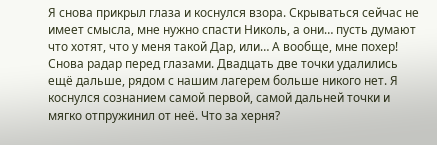Я снова прикрыл глаза и коснулся взора. Скрываться сейчас не имеет смысла, мне нужно спасти Николь, а они… пусть думают что хотят, что у меня такой Дар, или… А вообще, мне похер!
Снова радар перед глазами. Двадцать две точки удалились ещё дальше, рядом с нашим лагерем больше никого нет. Я коснулся сознанием самой первой, самой дальней точки и мягко отпружинил от неё. Что за херня?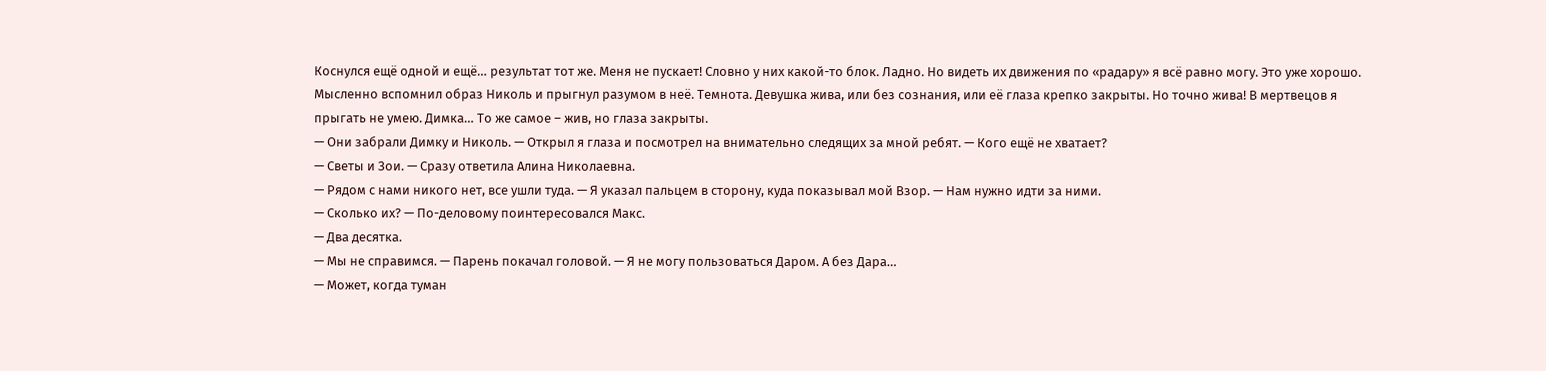Коснулся ещё одной и ещё… результат тот же. Меня не пускает! Словно у них какой-то блок. Ладно. Но видеть их движения по «радару» я всё равно могу. Это уже хорошо. Мысленно вспомнил образ Николь и прыгнул разумом в неё. Темнота. Девушка жива, или без сознания, или её глаза крепко закрыты. Но точно жива! В мертвецов я прыгать не умею. Димка… То же самое – жив, но глаза закрыты.
— Они забрали Димку и Николь. — Открыл я глаза и посмотрел на внимательно следящих за мной ребят. — Кого ещё не хватает?
— Светы и Зои. — Сразу ответила Алина Николаевна.
— Рядом с нами никого нет, все ушли туда. — Я указал пальцем в сторону, куда показывал мой Взор. — Нам нужно идти за ними.
— Сколько их? — По-деловому поинтересовался Макс.
— Два десятка.
— Мы не справимся. — Парень покачал головой. — Я не могу пользоваться Даром. А без Дара…
— Может, когда туман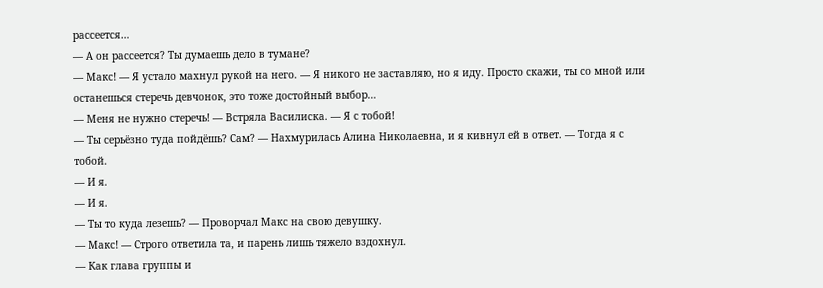рассеется…
— А он рассеется? Ты думаешь дело в тумане?
— Макс! — Я устало махнул рукой на него. — Я никого не заставляю, но я иду. Просто скажи, ты со мной или останешься стеречь девчонок, это тоже достойный выбор…
— Меня не нужно стеречь! — Встряла Василиска. — Я с тобой!
— Ты серьёзно туда пойдёшь? Сам? — Нахмурилась Алина Николаевна, и я кивнул ей в ответ. — Тогда я с тобой.
— И я.
— И я.
— Ты то куда лезешь? — Проворчал Макс на свою девушку.
— Макс! — Строго ответила та, и парень лишь тяжело вздохнул.
— Как глава группы и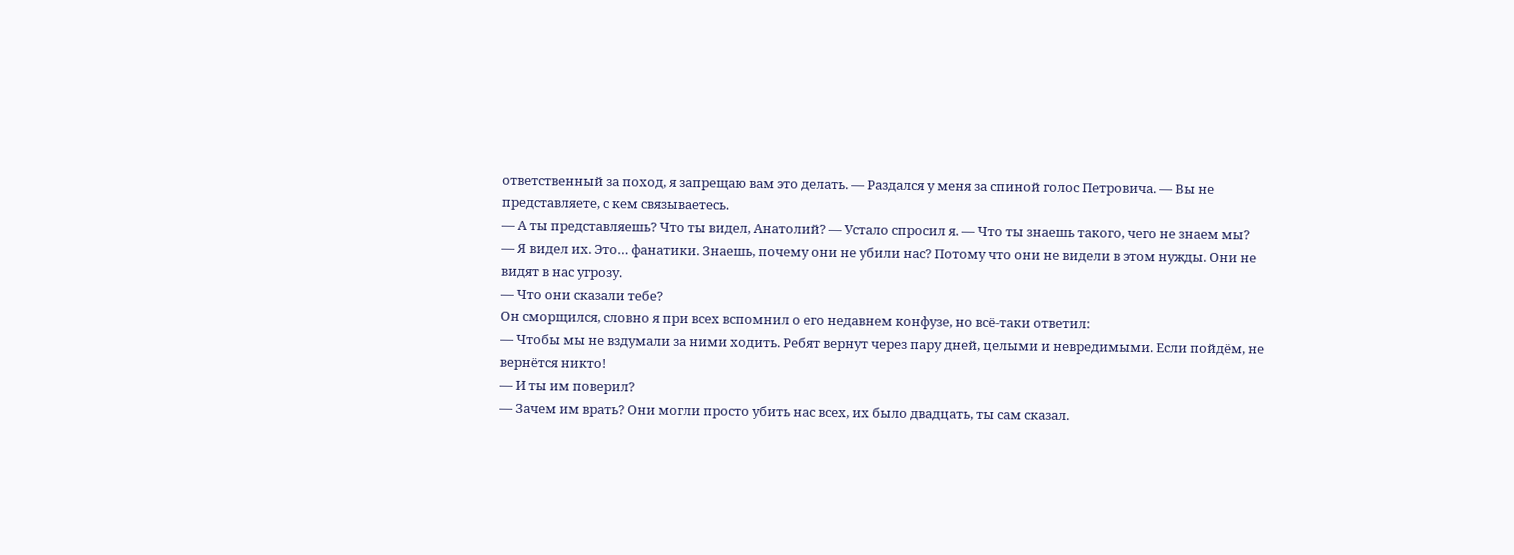ответственный за поход, я запрещаю вам это делать. — Раздался у меня за спиной голос Петровича. — Вы не представляете, с кем связываетесь.
— А ты представляешь? Что ты видел, Анатолий? — Устало спросил я. — Что ты знаешь такого, чего не знаем мы?
— Я видел их. Это… фанатики. Знаешь, почему они не убили нас? Потому что они не видели в этом нужды. Они не видят в нас угрозу.
— Что они сказали тебе?
Он сморщился, словно я при всех вспомнил о его недавнем конфузе, но всё-таки ответил:
— Чтобы мы не вздумали за ними ходить. Ребят вернут через пару дней, целыми и невредимыми. Если пойдём, не вернётся никто!
— И ты им поверил?
— Зачем им врать? Они могли просто убить нас всех, их было двадцать, ты сам сказал.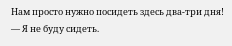Нам просто нужно посидеть здесь два-три дня!
— Я не буду сидеть.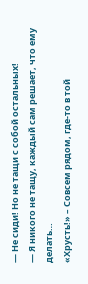— Не сиди! Но не тащи с собой остальных!
— Я никого не тащу, каждый сам решает, что ему делать…
«Хрусть!» – Совсем рядом, где-то в той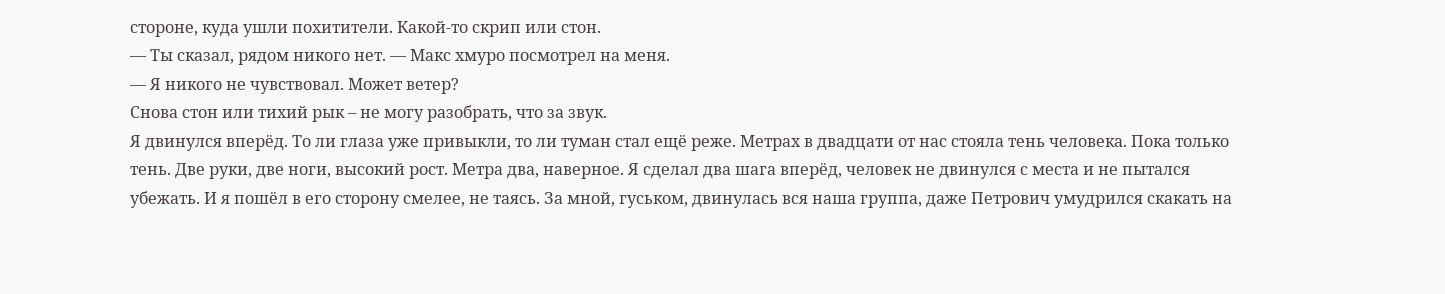стороне, куда ушли похитители. Какой-то скрип или стон.
— Ты сказал, рядом никого нет. — Макс хмуро посмотрел на меня.
— Я никого не чувствовал. Может ветер?
Снова стон или тихий рык – не могу разобрать, что за звук.
Я двинулся вперёд. То ли глаза уже привыкли, то ли туман стал ещё реже. Метрах в двадцати от нас стояла тень человека. Пока только тень. Две руки, две ноги, высокий рост. Метра два, наверное. Я сделал два шага вперёд, человек не двинулся с места и не пытался убежать. И я пошёл в его сторону смелее, не таясь. За мной, гуськом, двинулась вся наша группа, даже Петрович умудрился скакать на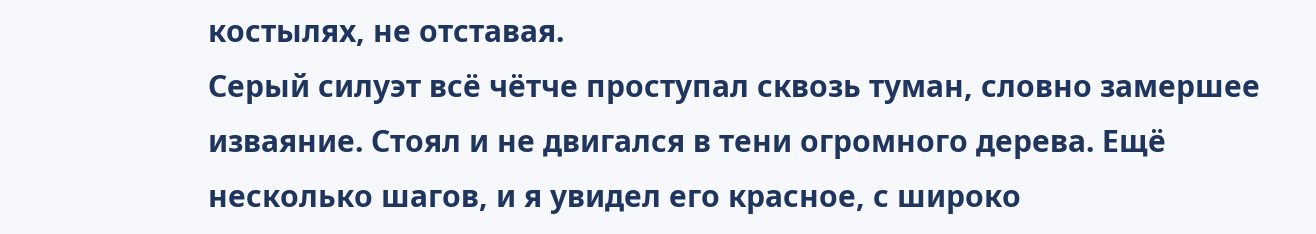костылях, не отставая.
Серый силуэт всё чётче проступал сквозь туман, словно замершее изваяние. Стоял и не двигался в тени огромного дерева. Ещё несколько шагов, и я увидел его красное, с широко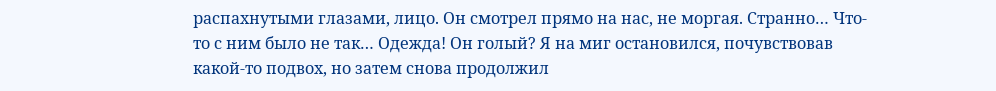распахнутыми глазами, лицо. Он смотрел прямо на нас, не моргая. Странно… Что-то с ним было не так… Одежда! Он голый? Я на миг остановился, почувствовав какой-то подвох, но затем снова продолжил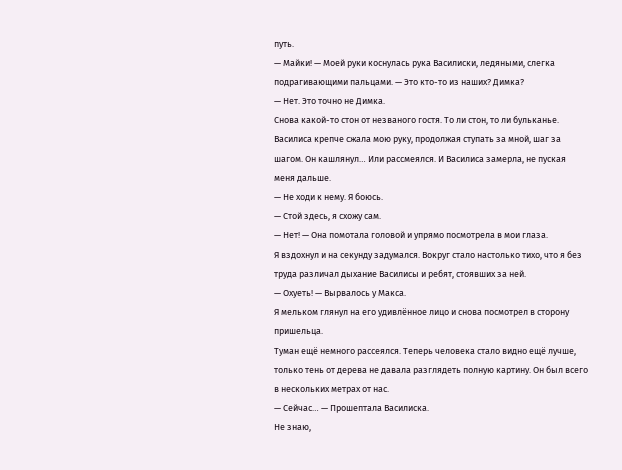путь.
— Майки! — Моей руки коснулась рука Василиски, ледяными, слегка подрагивающими пальцами. — Это кто-то из наших? Димка?
— Нет. Это точно не Димка.
Снова какой-то стон от незваного гостя. То ли стон, то ли бульканье. Василиса крепче сжала мою руку, продолжая ступать за мной, шаг за шагом. Он кашлянул… Или рассмеялся. И Василиса замерла, не пуская меня дальше.
— Не ходи к нему. Я боюсь.
— Стой здесь, я схожу сам.
— Нет! — Она помотала головой и упрямо посмотрела в мои глаза.
Я вздохнул и на секунду задумался. Вокруг стало настолько тихо, что я без труда различал дыхание Василисы и ребят, стоявших за ней.
— Охуеть! — Вырвалось у Макса.
Я мельком глянул на его удивлённое лицо и снова посмотрел в сторону пришельца.
Туман ещё немного рассеялся. Теперь человека стало видно ещё лучше, только тень от дерева не давала разглядеть полную картину. Он был всего в нескольких метрах от нас.
— Сейчас… — Прошептала Василиска.
Не знаю,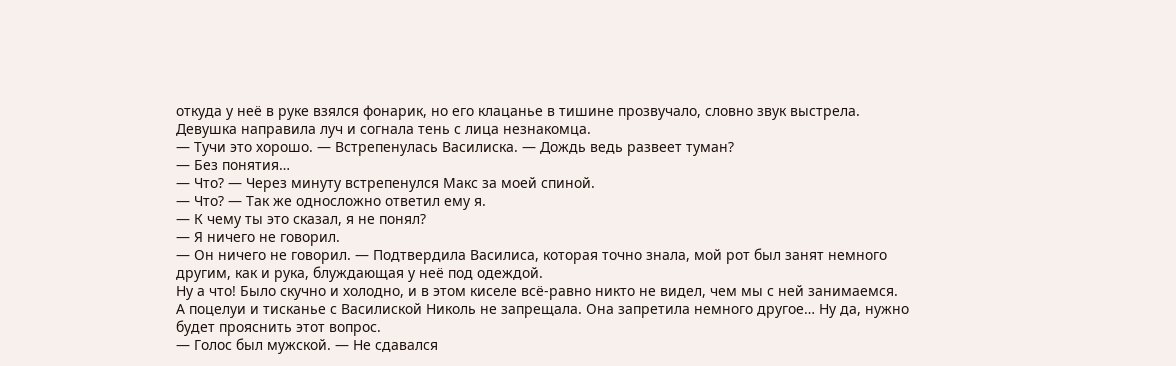откуда у неё в руке взялся фонарик, но его клацанье в тишине прозвучало, словно звук выстрела. Девушка направила луч и согнала тень с лица незнакомца.
— Тучи это хорошо. — Встрепенулась Василиска. — Дождь ведь развеет туман?
— Без понятия…
— Что? — Через минуту встрепенулся Макс за моей спиной.
— Что? — Так же односложно ответил ему я.
— К чему ты это сказал, я не понял?
— Я ничего не говорил.
— Он ничего не говорил. — Подтвердила Василиса, которая точно знала, мой рот был занят немного другим, как и рука, блуждающая у неё под одеждой.
Ну а что! Было скучно и холодно, и в этом киселе всё-равно никто не видел, чем мы с ней занимаемся. А поцелуи и тисканье с Василиской Николь не запрещала. Она запретила немного другое… Ну да, нужно будет прояснить этот вопрос.
— Голос был мужской. — Не сдавался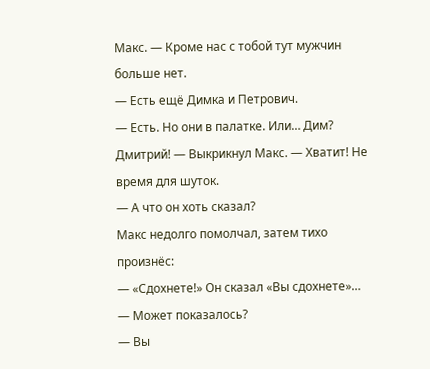Макс. — Кроме нас с тобой тут мужчин больше нет.
— Есть ещё Димка и Петрович.
— Есть. Но они в палатке. Или… Дим? Дмитрий! — Выкрикнул Макс. — Хватит! Не время для шуток.
— А что он хоть сказал?
Макс недолго помолчал, затем тихо произнёс:
— «Сдохнете!» Он сказал «Вы сдохнете»…
— Может показалось?
— Вы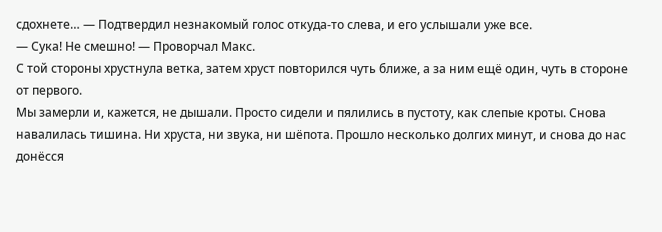сдохнете… — Подтвердил незнакомый голос откуда-то слева, и его услышали уже все.
— Сука! Не смешно! — Проворчал Макс.
С той стороны хрустнула ветка, затем хруст повторился чуть ближе, а за ним ещё один, чуть в стороне от первого.
Мы замерли и, кажется, не дышали. Просто сидели и пялились в пустоту, как слепые кроты. Снова навалилась тишина. Ни хруста, ни звука, ни шёпота. Прошло несколько долгих минут, и снова до нас донёсся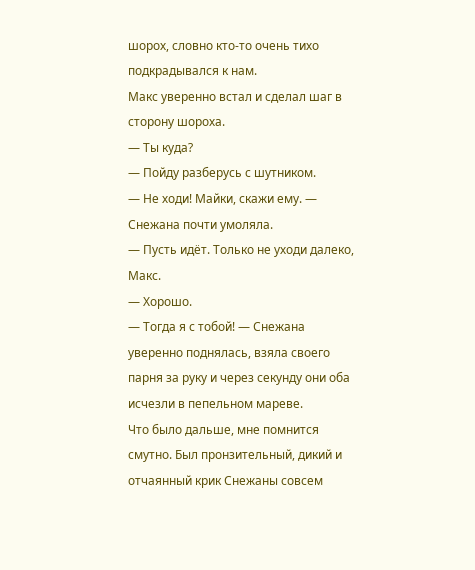шорох, словно кто-то очень тихо подкрадывался к нам.
Макс уверенно встал и сделал шаг в сторону шороха.
— Ты куда?
— Пойду разберусь с шутником.
— Не ходи! Майки, скажи ему. — Снежана почти умоляла.
— Пусть идёт. Только не уходи далеко, Макс.
— Хорошо.
— Тогда я с тобой! — Снежана уверенно поднялась, взяла своего парня за руку и через секунду они оба исчезли в пепельном мареве.
Что было дальше, мне помнится смутно. Был пронзительный, дикий и отчаянный крик Снежаны совсем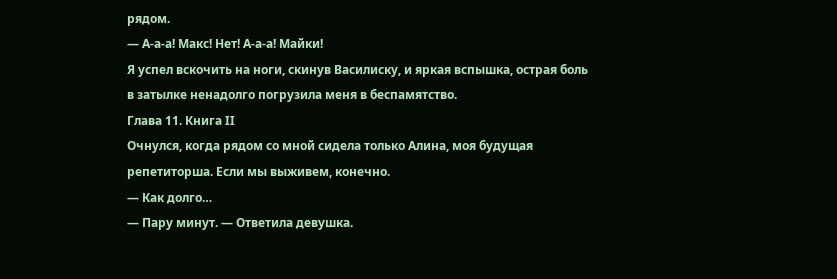рядом.
— А-а-а! Макс! Нет! А-а-а! Майки!
Я успел вскочить на ноги, скинув Василиску, и яркая вспышка, острая боль в затылке ненадолго погрузила меня в беспамятство.
Глава 11. Книга II
Очнулся, когда рядом со мной сидела только Алина, моя будущая репетиторша. Если мы выживем, конечно.
— Как долго…
— Пару минут. — Ответила девушка.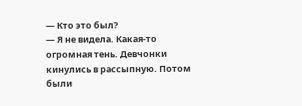— Кто это был?
— Я не видела. Какая-то огромная тень. Девчонки кинулись в рассыпную. Потом были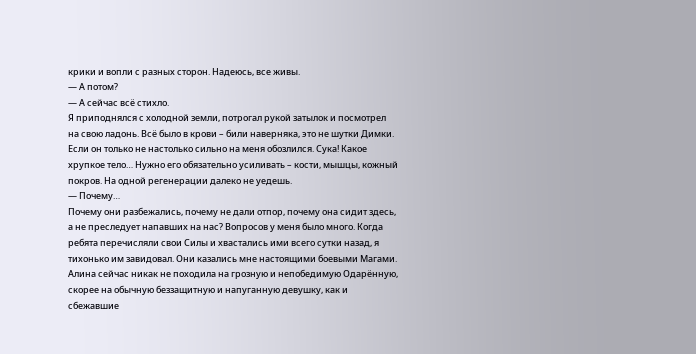крики и вопли с разных сторон. Надеюсь, все живы.
— А потом?
— А сейчас всё стихло.
Я приподнялся с холодной земли, потрогал рукой затылок и посмотрел на свою ладонь. Всё было в крови – били наверняка, это не шутки Димки. Если он только не настолько сильно на меня обозлился. Сука! Какое хрупкое тело… Нужно его обязательно усиливать – кости, мышцы, кожный покров. На одной регенерации далеко не уедешь.
— Почему…
Почему они разбежались, почему не дали отпор, почему она сидит здесь, а не преследует напавших на нас? Вопросов у меня было много. Когда ребята перечисляли свои Силы и хвастались ими всего сутки назад, я тихонько им завидовал. Они казались мне настоящими боевыми Магами. Алина сейчас никак не походила на грозную и непобедимую Одарённую, скорее на обычную беззащитную и напуганную девушку, как и сбежавшие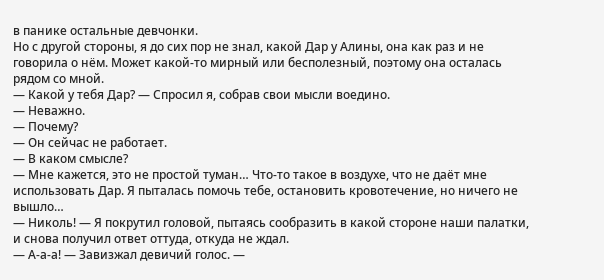в панике остальные девчонки.
Но с другой стороны, я до сих пор не знал, какой Дар у Алины, она как раз и не говорила о нём. Может какой-то мирный или бесполезный, поэтому она осталась рядом со мной.
— Какой у тебя Дар? — Спросил я, собрав свои мысли воедино.
— Неважно.
— Почему?
— Он сейчас не работает.
— В каком смысле?
— Мне кажется, это не простой туман… Что-то такое в воздухе, что не даёт мне использовать Дар. Я пыталась помочь тебе, остановить кровотечение, но ничего не вышло…
— Николь! — Я покрутил головой, пытаясь сообразить в какой стороне наши палатки, и снова получил ответ оттуда, откуда не ждал.
— А-а-а! — Завизжал девичий голос. —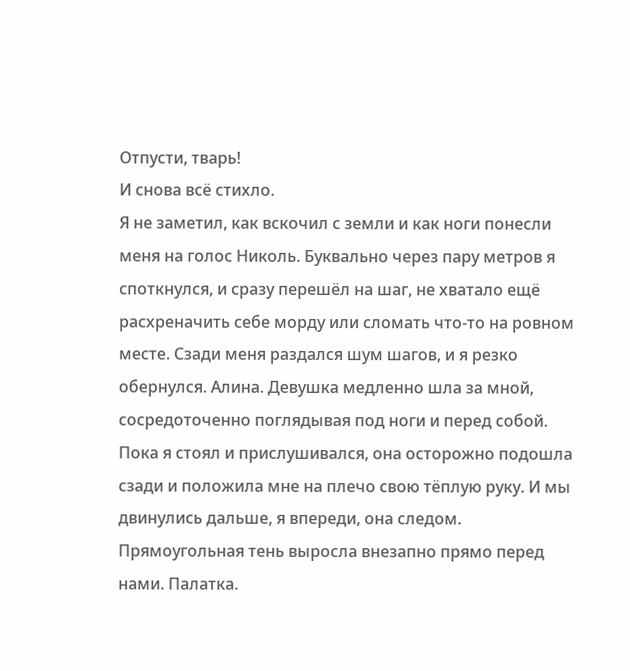Отпусти, тварь!
И снова всё стихло.
Я не заметил, как вскочил с земли и как ноги понесли меня на голос Николь. Буквально через пару метров я споткнулся, и сразу перешёл на шаг, не хватало ещё расхреначить себе морду или сломать что-то на ровном месте. Сзади меня раздался шум шагов, и я резко обернулся. Алина. Девушка медленно шла за мной, сосредоточенно поглядывая под ноги и перед собой.
Пока я стоял и прислушивался, она осторожно подошла сзади и положила мне на плечо свою тёплую руку. И мы двинулись дальше, я впереди, она следом.
Прямоугольная тень выросла внезапно прямо перед нами. Палатка.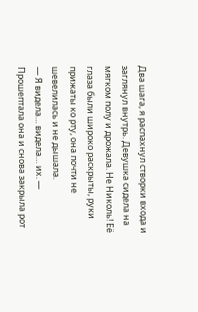Два шага, я распахнул створки входа и заглянул внутрь. Девушка сидела на мягком полу и дрожала. Не Николь! Её глаза были широко раскрыты, руки прижаты ко рту, она почти не шевелилась и не дышала.
— Я видела… видела… их. — Прошептала она и снова закрыла рот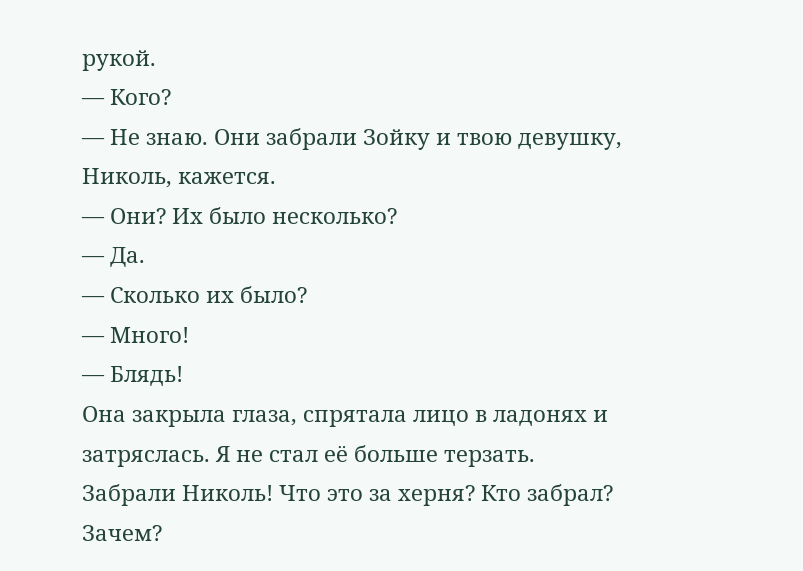рукой.
— Кого?
— Не знаю. Они забрали Зойку и твою девушку, Николь, кажется.
— Они? Их было несколько?
— Да.
— Сколько их было?
— Много!
— Блядь!
Она закрыла глаза, спрятала лицо в ладонях и затряслась. Я не стал её больше терзать. Забрали Николь! Что это за херня? Кто забрал? Зачем?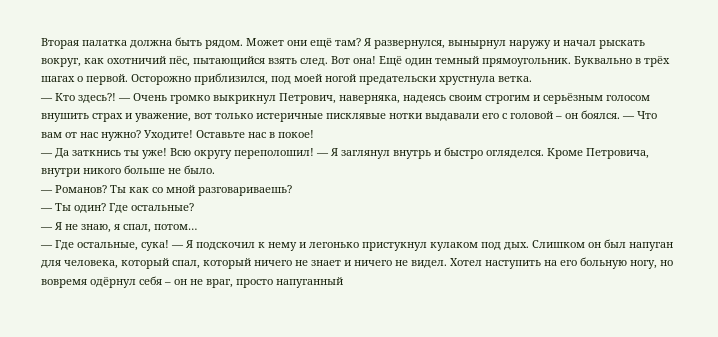Вторая палатка должна быть рядом. Может они ещё там? Я развернулся, вынырнул наружу и начал рыскать вокруг, как охотничий пёс, пытающийся взять след. Вот она! Ещё один темный прямоугольник. Буквально в трёх шагах о первой. Осторожно приблизился, под моей ногой предательски хрустнула ветка.
— Кто здесь?! — Очень громко выкрикнул Петрович, наверняка, надеясь своим строгим и серьёзным голосом внушить страх и уважение, вот только истеричные писклявые нотки выдавали его с головой – он боялся. — Что вам от нас нужно? Уходите! Оставьте нас в покое!
— Да заткнись ты уже! Всю округу переполошил! — Я заглянул внутрь и быстро огляделся. Кроме Петровича, внутри никого больше не было.
— Романов? Ты как со мной разговариваешь?
— Ты один? Где остальные?
— Я не знаю, я спал, потом…
— Где остальные, сука! — Я подскочил к нему и легонько пристукнул кулаком под дых. Слишком он был напуган для человека, который спал, который ничего не знает и ничего не видел. Хотел наступить на его больную ногу, но вовремя одёрнул себя – он не враг, просто напуганный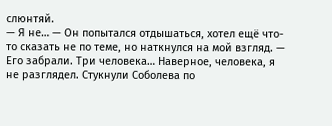слюнтяй.
— Я не… — Он попытался отдышаться, хотел ещё что-то сказать не по теме, но наткнулся на мой взгляд. — Его забрали. Три человека… Наверное, человека, я не разглядел. Стукнули Соболева по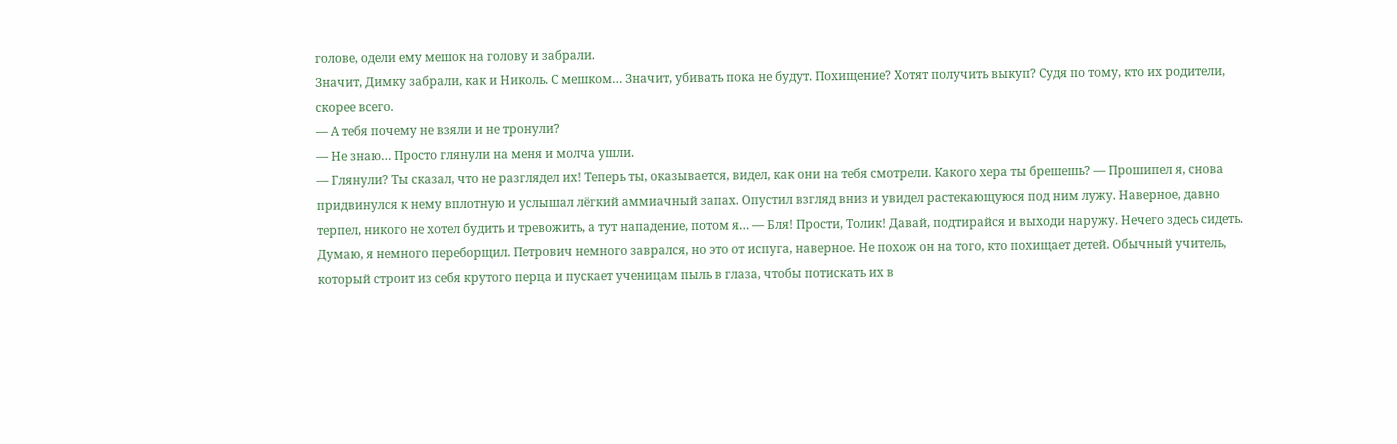голове, одели ему мешок на голову и забрали.
Значит, Димку забрали, как и Николь. С мешком… Значит, убивать пока не будут. Похищение? Хотят получить выкуп? Судя по тому, кто их родители, скорее всего.
— А тебя почему не взяли и не тронули?
— Не знаю… Просто глянули на меня и молча ушли.
— Глянули? Ты сказал, что не разглядел их! Теперь ты, оказывается, видел, как они на тебя смотрели. Какого хера ты брешешь? — Прошипел я, снова придвинулся к нему вплотную и услышал лёгкий аммиачный запах. Опустил взгляд вниз и увидел растекающуюся под ним лужу. Наверное, давно терпел, никого не хотел будить и тревожить, а тут нападение, потом я… — Бля! Прости, Толик! Давай, подтирайся и выходи наружу. Нечего здесь сидеть.
Думаю, я немного переборщил. Петрович немного заврался, но это от испуга, наверное. Не похож он на того, кто похищает детей. Обычный учитель, который строит из себя крутого перца и пускает ученицам пыль в глаза, чтобы потискать их в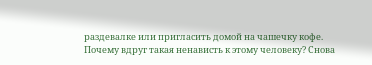раздевалке или пригласить домой на чашечку кофе.
Почему вдруг такая ненависть к этому человеку? Снова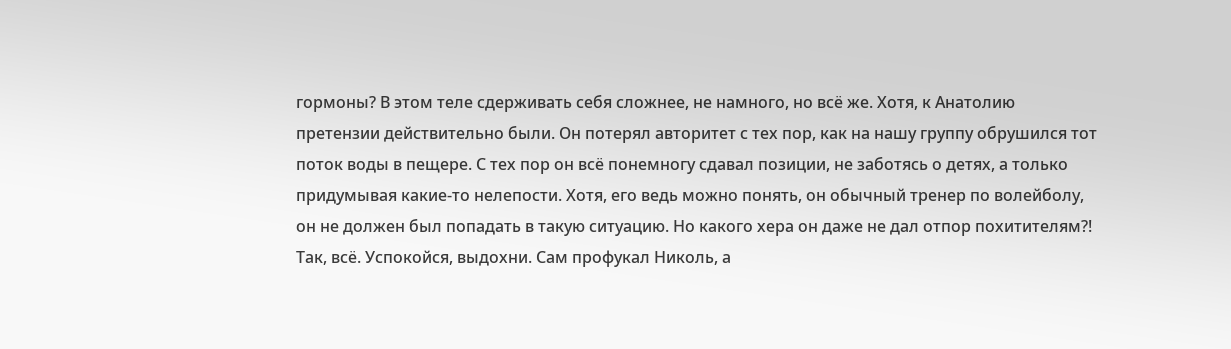гормоны? В этом теле сдерживать себя сложнее, не намного, но всё же. Хотя, к Анатолию претензии действительно были. Он потерял авторитет с тех пор, как на нашу группу обрушился тот поток воды в пещере. С тех пор он всё понемногу сдавал позиции, не заботясь о детях, а только придумывая какие-то нелепости. Хотя, его ведь можно понять, он обычный тренер по волейболу, он не должен был попадать в такую ситуацию. Но какого хера он даже не дал отпор похитителям?! Так, всё. Успокойся, выдохни. Сам профукал Николь, а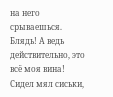на него срываешься.
Блядь! А ведь действительно, это всё моя вина! Сидел мял сиськи,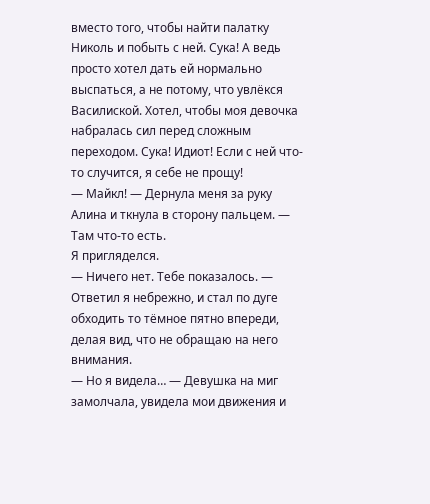вместо того, чтобы найти палатку Николь и побыть с ней. Сука! А ведь просто хотел дать ей нормально выспаться, а не потому, что увлёкся Василиской. Хотел, чтобы моя девочка набралась сил перед сложным переходом. Сука! Идиот! Если с ней что-то случится, я себе не прощу!
— Майкл! — Дернула меня за руку Алина и ткнула в сторону пальцем. — Там что-то есть.
Я пригляделся.
— Ничего нет. Тебе показалось. — Ответил я небрежно, и стал по дуге обходить то тёмное пятно впереди, делая вид, что не обращаю на него внимания.
— Но я видела… — Девушка на миг замолчала, увидела мои движения и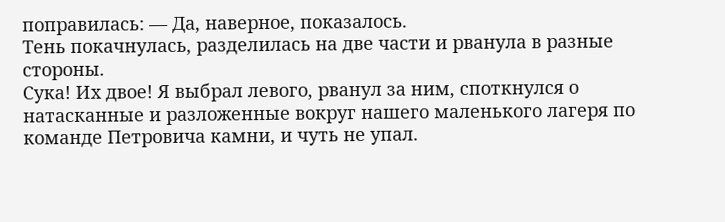поправилась: — Да, наверное, показалось.
Тень покачнулась, разделилась на две части и рванула в разные стороны.
Сука! Их двое! Я выбрал левого, рванул за ним, споткнулся о натасканные и разложенные вокруг нашего маленького лагеря по команде Петровича камни, и чуть не упал.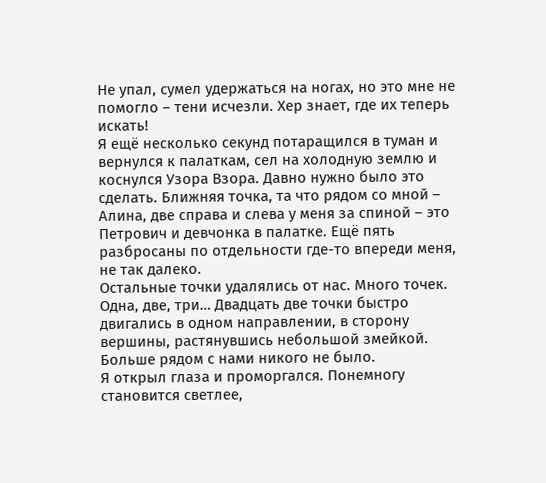Не упал, сумел удержаться на ногах, но это мне не помогло – тени исчезли. Хер знает, где их теперь искать!
Я ещё несколько секунд потаращился в туман и вернулся к палаткам, сел на холодную землю и коснулся Узора Взора. Давно нужно было это сделать. Ближняя точка, та что рядом со мной – Алина, две справа и слева у меня за спиной – это Петрович и девчонка в палатке. Ещё пять разбросаны по отдельности где-то впереди меня, не так далеко.
Остальные точки удалялись от нас. Много точек. Одна, две, три… Двадцать две точки быстро двигались в одном направлении, в сторону вершины, растянувшись небольшой змейкой. Больше рядом с нами никого не было.
Я открыл глаза и проморгался. Понемногу становится светлее,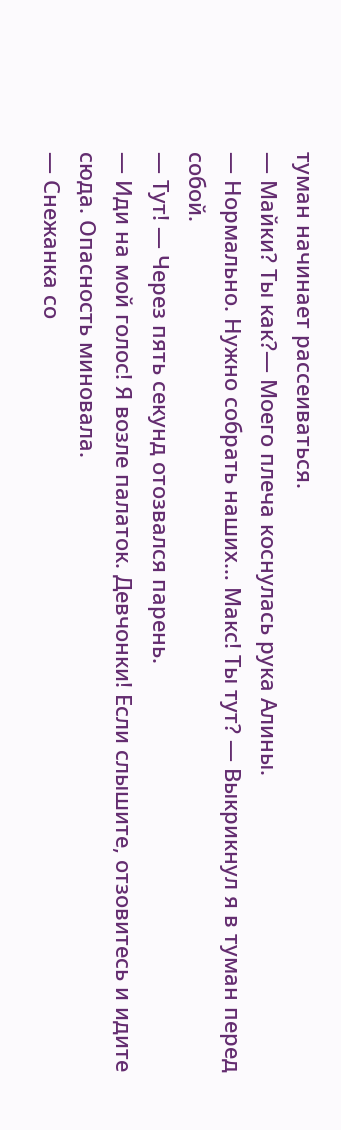туман начинает рассеиваться.
— Майки? Ты как?— Моего плеча коснулась рука Алины.
— Нормально. Нужно собрать наших… Макс! Ты тут? — Выкрикнул я в туман перед собой.
— Тут! — Через пять секунд отозвался парень.
— Иди на мой голос! Я возле палаток. Девчонки! Если слышите, отзовитесь и идите сюда. Опасность миновала.
— Снежанка со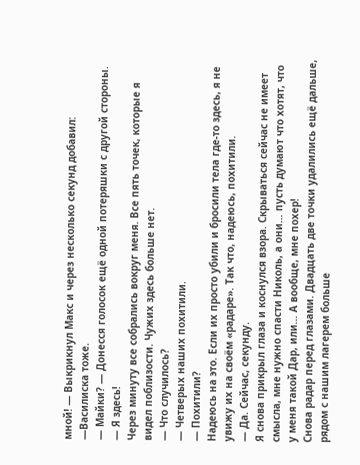мной! — Выкрикнул Макс и через несколько секунд добавил: —Василиска тоже.
— Майки? — Донесся голосок ещё одной потеряшки с другой стороны.
— Я здесь!
Через минуту все собрались вокруг меня. Все пять точек, которые я видел поблизости. Чужих здесь больше нет.
— Что случилось?
— Четверых наших похитили.
— Похитили?
Надеюсь на это. Если их просто убили и бросили тела где-то здесь, я не увижу их на своём «радаре». Так что, надеюсь, похитили.
— Да. Сейчас, секунду.
Я снова прикрыл глаза и коснулся взора. Скрываться сейчас не имеет смысла, мне нужно спасти Николь, а они… пусть думают что хотят, что у меня такой Дар, или… А вообще, мне похер!
Снова радар перед глазами. Двадцать две точки удалились ещё дальше, рядом с нашим лагерем больше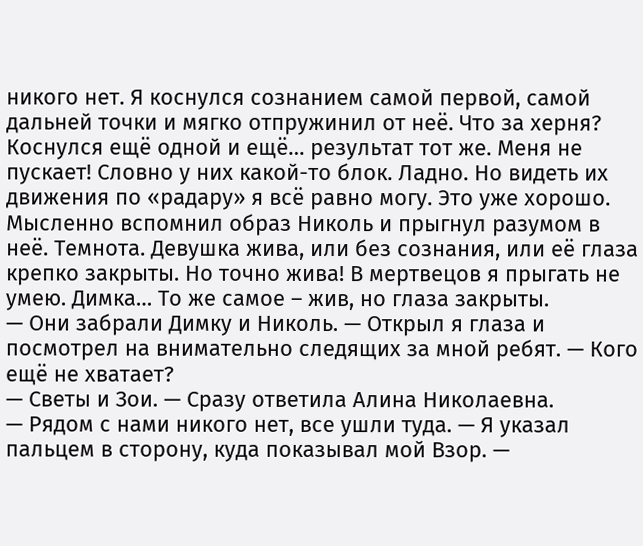никого нет. Я коснулся сознанием самой первой, самой дальней точки и мягко отпружинил от неё. Что за херня?
Коснулся ещё одной и ещё… результат тот же. Меня не пускает! Словно у них какой-то блок. Ладно. Но видеть их движения по «радару» я всё равно могу. Это уже хорошо. Мысленно вспомнил образ Николь и прыгнул разумом в неё. Темнота. Девушка жива, или без сознания, или её глаза крепко закрыты. Но точно жива! В мертвецов я прыгать не умею. Димка… То же самое – жив, но глаза закрыты.
— Они забрали Димку и Николь. — Открыл я глаза и посмотрел на внимательно следящих за мной ребят. — Кого ещё не хватает?
— Светы и Зои. — Сразу ответила Алина Николаевна.
— Рядом с нами никого нет, все ушли туда. — Я указал пальцем в сторону, куда показывал мой Взор. —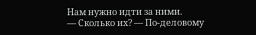Нам нужно идти за ними.
— Сколько их? — По-деловому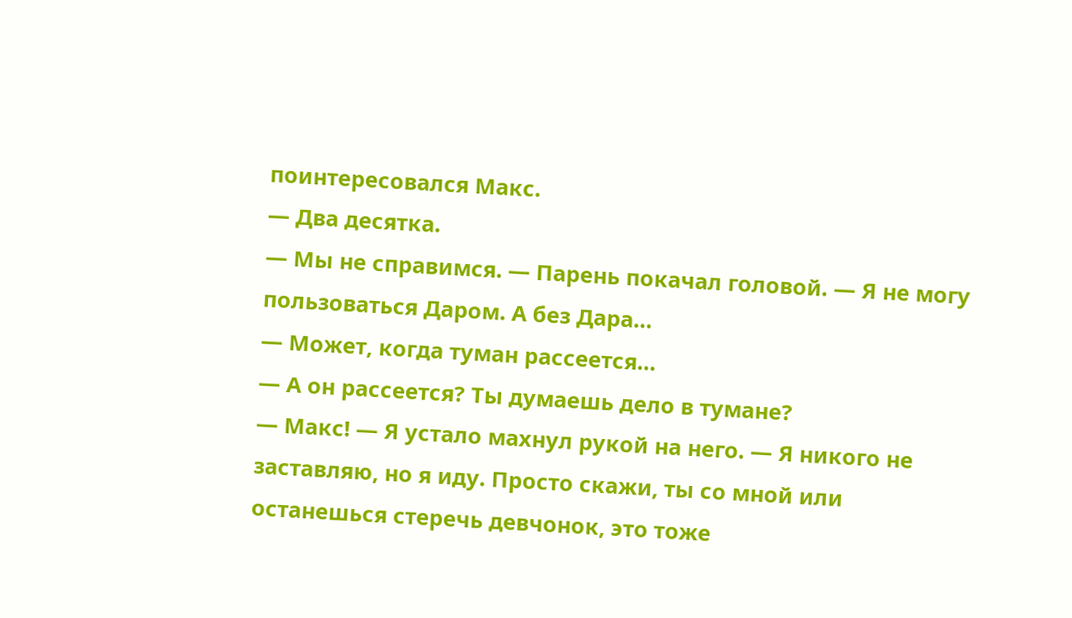поинтересовался Макс.
— Два десятка.
— Мы не справимся. — Парень покачал головой. — Я не могу пользоваться Даром. А без Дара…
— Может, когда туман рассеется…
— А он рассеется? Ты думаешь дело в тумане?
— Макс! — Я устало махнул рукой на него. — Я никого не заставляю, но я иду. Просто скажи, ты со мной или останешься стеречь девчонок, это тоже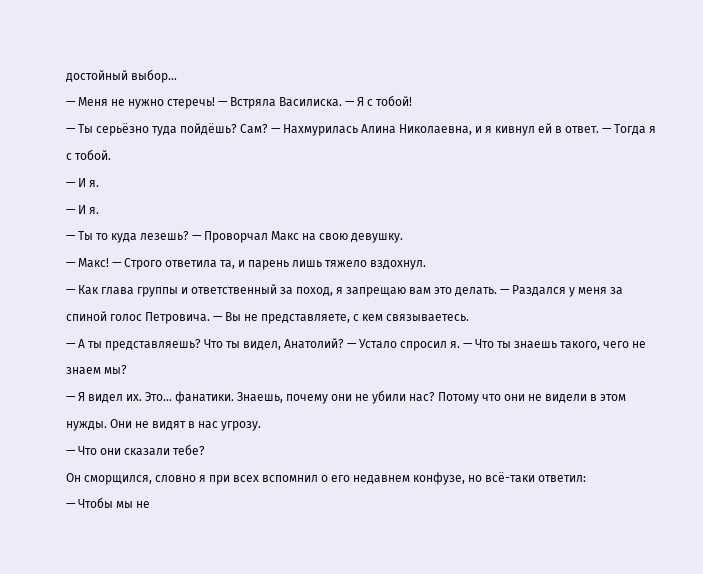достойный выбор…
— Меня не нужно стеречь! — Встряла Василиска. — Я с тобой!
— Ты серьёзно туда пойдёшь? Сам? — Нахмурилась Алина Николаевна, и я кивнул ей в ответ. — Тогда я с тобой.
— И я.
— И я.
— Ты то куда лезешь? — Проворчал Макс на свою девушку.
— Макс! — Строго ответила та, и парень лишь тяжело вздохнул.
— Как глава группы и ответственный за поход, я запрещаю вам это делать. — Раздался у меня за спиной голос Петровича. — Вы не представляете, с кем связываетесь.
— А ты представляешь? Что ты видел, Анатолий? — Устало спросил я. — Что ты знаешь такого, чего не знаем мы?
— Я видел их. Это… фанатики. Знаешь, почему они не убили нас? Потому что они не видели в этом нужды. Они не видят в нас угрозу.
— Что они сказали тебе?
Он сморщился, словно я при всех вспомнил о его недавнем конфузе, но всё-таки ответил:
— Чтобы мы не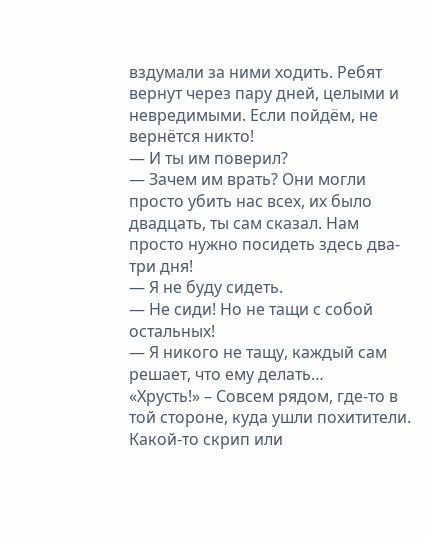вздумали за ними ходить. Ребят вернут через пару дней, целыми и невредимыми. Если пойдём, не вернётся никто!
— И ты им поверил?
— Зачем им врать? Они могли просто убить нас всех, их было двадцать, ты сам сказал. Нам просто нужно посидеть здесь два-три дня!
— Я не буду сидеть.
— Не сиди! Но не тащи с собой остальных!
— Я никого не тащу, каждый сам решает, что ему делать…
«Хрусть!» – Совсем рядом, где-то в той стороне, куда ушли похитители. Какой-то скрип или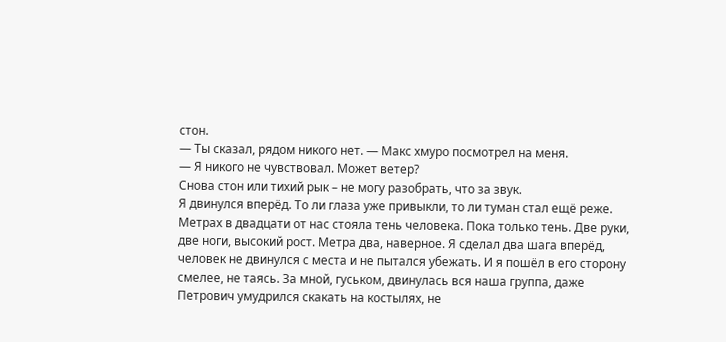стон.
— Ты сказал, рядом никого нет. — Макс хмуро посмотрел на меня.
— Я никого не чувствовал. Может ветер?
Снова стон или тихий рык – не могу разобрать, что за звук.
Я двинулся вперёд. То ли глаза уже привыкли, то ли туман стал ещё реже. Метрах в двадцати от нас стояла тень человека. Пока только тень. Две руки, две ноги, высокий рост. Метра два, наверное. Я сделал два шага вперёд, человек не двинулся с места и не пытался убежать. И я пошёл в его сторону смелее, не таясь. За мной, гуськом, двинулась вся наша группа, даже Петрович умудрился скакать на костылях, не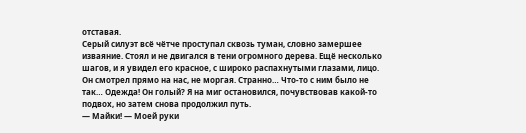отставая.
Серый силуэт всё чётче проступал сквозь туман, словно замершее изваяние. Стоял и не двигался в тени огромного дерева. Ещё несколько шагов, и я увидел его красное, с широко распахнутыми глазами, лицо. Он смотрел прямо на нас, не моргая. Странно… Что-то с ним было не так… Одежда! Он голый? Я на миг остановился, почувствовав какой-то подвох, но затем снова продолжил путь.
— Майки! — Моей руки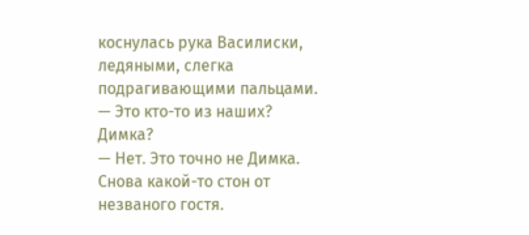коснулась рука Василиски, ледяными, слегка подрагивающими пальцами. — Это кто-то из наших? Димка?
— Нет. Это точно не Димка.
Снова какой-то стон от незваного гостя.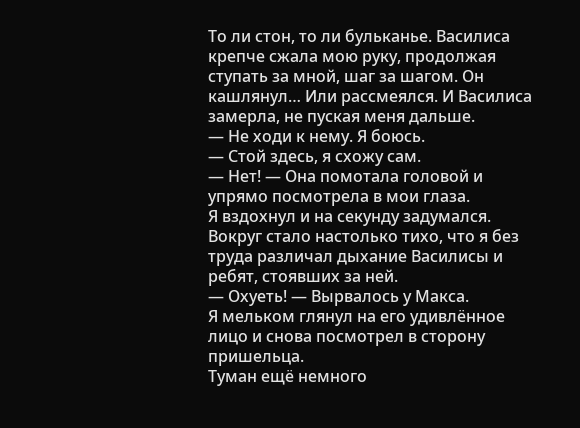То ли стон, то ли бульканье. Василиса крепче сжала мою руку, продолжая ступать за мной, шаг за шагом. Он кашлянул… Или рассмеялся. И Василиса замерла, не пуская меня дальше.
— Не ходи к нему. Я боюсь.
— Стой здесь, я схожу сам.
— Нет! — Она помотала головой и упрямо посмотрела в мои глаза.
Я вздохнул и на секунду задумался. Вокруг стало настолько тихо, что я без труда различал дыхание Василисы и ребят, стоявших за ней.
— Охуеть! — Вырвалось у Макса.
Я мельком глянул на его удивлённое лицо и снова посмотрел в сторону пришельца.
Туман ещё немного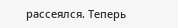рассеялся. Теперь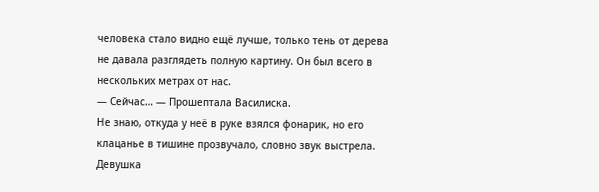человека стало видно ещё лучше, только тень от дерева не давала разглядеть полную картину. Он был всего в нескольких метрах от нас.
— Сейчас… — Прошептала Василиска.
Не знаю, откуда у неё в руке взялся фонарик, но его клацанье в тишине прозвучало, словно звук выстрела. Девушка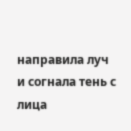направила луч и согнала тень с лица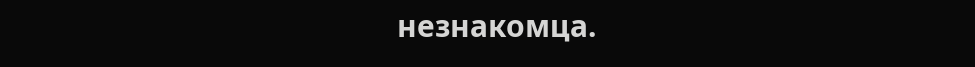незнакомца.